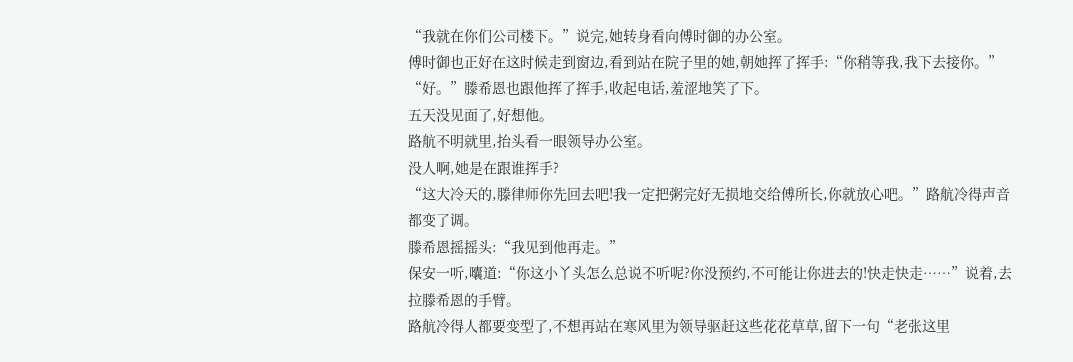“我就在你们公司楼下。”说完,她转身看向傅时御的办公室。
傅时御也正好在这时候走到窗边,看到站在院子里的她,朝她挥了挥手:“你稍等我,我下去接你。”
“好。”滕希恩也跟他挥了挥手,收起电话,羞涩地笑了下。
五天没见面了,好想他。
路航不明就里,抬头看一眼领导办公室。
没人啊,她是在跟谁挥手?
“这大冷天的,滕律师你先回去吧!我一定把粥完好无损地交给傅所长,你就放心吧。”路航冷得声音都变了调。
滕希恩摇摇头:“我见到他再走。”
保安一听,囔道:“你这小丫头怎么总说不听呢?你没预约,不可能让你进去的!快走快走……”说着,去拉滕希恩的手臂。
路航冷得人都要变型了,不想再站在寒风里为领导驱赶这些花花草草,留下一句“老张这里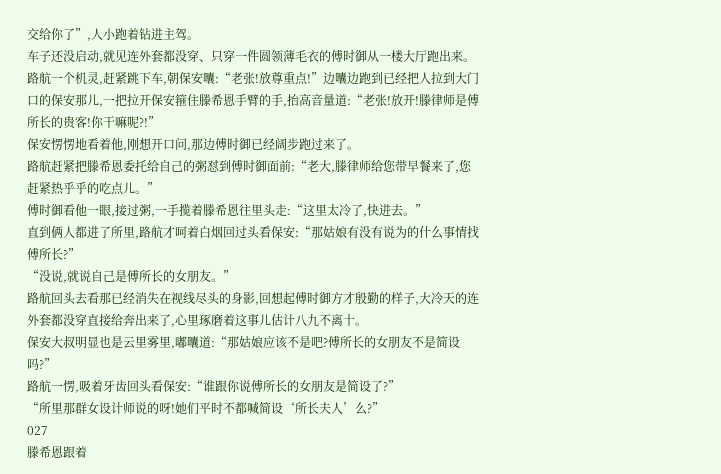交给你了”,人小跑着钻进主驾。
车子还没启动,就见连外套都没穿、只穿一件圆领薄毛衣的傅时御从一楼大厅跑出来。
路航一个机灵,赶紧跳下车,朝保安囔:“老张!放尊重点!”边囔边跑到已经把人拉到大门口的保安那儿,一把拉开保安箍住滕希恩手臂的手,抬高音量道:“老张!放开!滕律师是傅所长的贵客!你干嘛呢?!”
保安愣愣地看着他,刚想开口问,那边傅时御已经阔步跑过来了。
路航赶紧把滕希恩委托给自己的粥怼到傅时御面前:“老大,滕律师给您带早餐来了,您赶紧热乎乎的吃点儿。”
傅时御看他一眼,接过粥,一手揽着滕希恩往里头走:“这里太冷了,快进去。”
直到俩人都进了所里,路航才呵着白烟回过头看保安:“那姑娘有没有说为的什么事情找傅所长?”
“没说,就说自己是傅所长的女朋友。”
路航回头去看那已经消失在视线尽头的身影,回想起傅时御方才殷勤的样子,大冷天的连外套都没穿直接给奔出来了,心里琢磨着这事儿估计八九不离十。
保安大叔明显也是云里雾里,嘟囔道:“那姑娘应该不是吧?傅所长的女朋友不是简设吗?”
路航一愣,吸着牙齿回头看保安:“谁跟你说傅所长的女朋友是简设了?”
“所里那群女设计师说的呀!她们平时不都喊简设‘所长夫人’么?”
027
滕希恩跟着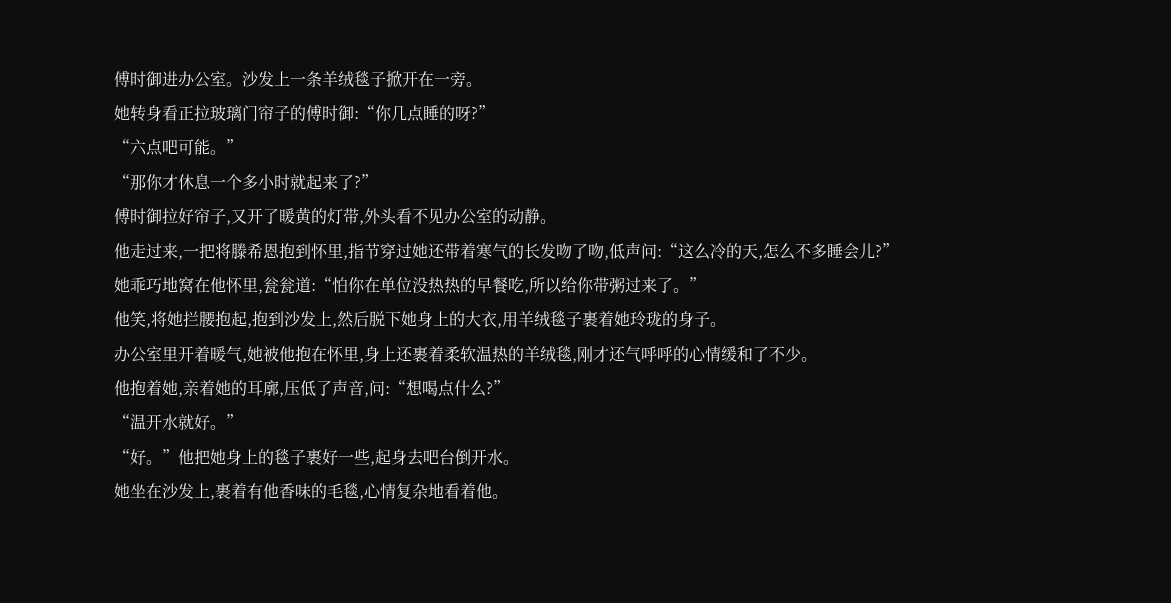傅时御进办公室。沙发上一条羊绒毯子掀开在一旁。
她转身看正拉玻璃门帘子的傅时御:“你几点睡的呀?”
“六点吧可能。”
“那你才休息一个多小时就起来了?”
傅时御拉好帘子,又开了暖黄的灯带,外头看不见办公室的动静。
他走过来,一把将滕希恩抱到怀里,指节穿过她还带着寒气的长发吻了吻,低声问:“这么冷的天,怎么不多睡会儿?”
她乖巧地窝在他怀里,瓮瓮道:“怕你在单位没热热的早餐吃,所以给你带粥过来了。”
他笑,将她拦腰抱起,抱到沙发上,然后脱下她身上的大衣,用羊绒毯子裹着她玲珑的身子。
办公室里开着暖气,她被他抱在怀里,身上还裹着柔软温热的羊绒毯,刚才还气呼呼的心情缓和了不少。
他抱着她,亲着她的耳廓,压低了声音,问:“想喝点什么?”
“温开水就好。”
“好。”他把她身上的毯子裹好一些,起身去吧台倒开水。
她坐在沙发上,裹着有他香味的毛毯,心情复杂地看着他。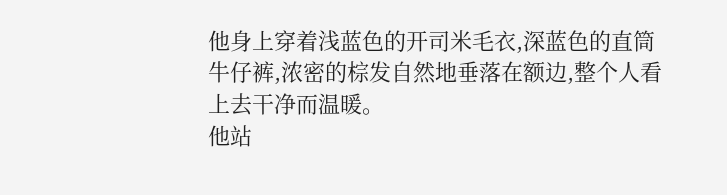他身上穿着浅蓝色的开司米毛衣,深蓝色的直筒牛仔裤,浓密的棕发自然地垂落在额边,整个人看上去干净而温暖。
他站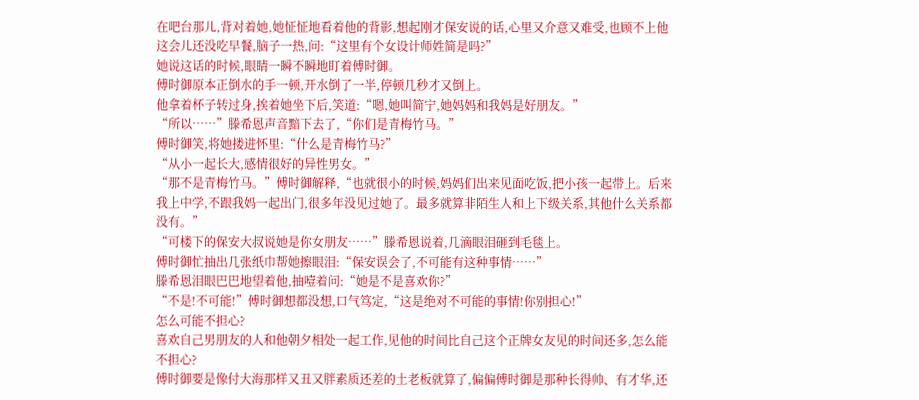在吧台那儿,背对着她,她怔怔地看着他的背影,想起刚才保安说的话,心里又介意又难受,也顾不上他这会儿还没吃早餐,脑子一热,问:“这里有个女设计师姓简是吗?”
她说这话的时候,眼睛一瞬不瞬地盯着傅时御。
傅时御原本正倒水的手一顿,开水倒了一半,停顿几秒才又倒上。
他拿着杯子转过身,挨着她坐下后,笑道:“嗯,她叫简宁,她妈妈和我妈是好朋友。”
“所以……”滕希恩声音黯下去了,“你们是青梅竹马。”
傅时御笑,将她搂进怀里:“什么是青梅竹马?”
“从小一起长大,感情很好的异性男女。”
“那不是青梅竹马。”傅时御解释,“也就很小的时候,妈妈们出来见面吃饭,把小孩一起带上。后来我上中学,不跟我妈一起出门,很多年没见过她了。最多就算非陌生人和上下级关系,其他什么关系都没有。”
“可楼下的保安大叔说她是你女朋友……”滕希恩说着,几滴眼泪砸到毛毯上。
傅时御忙抽出几张纸巾帮她擦眼泪:“保安误会了,不可能有这种事情……”
滕希恩泪眼巴巴地望着他,抽噎着问:“她是不是喜欢你?”
“不是!不可能!”傅时御想都没想,口气笃定,“这是绝对不可能的事情!你别担心!”
怎么可能不担心?
喜欢自己男朋友的人和他朝夕相处一起工作,见他的时间比自己这个正牌女友见的时间还多,怎么能不担心?
傅时御要是像付大海那样又丑又胖素质还差的土老板就算了,偏偏傅时御是那种长得帅、有才华,还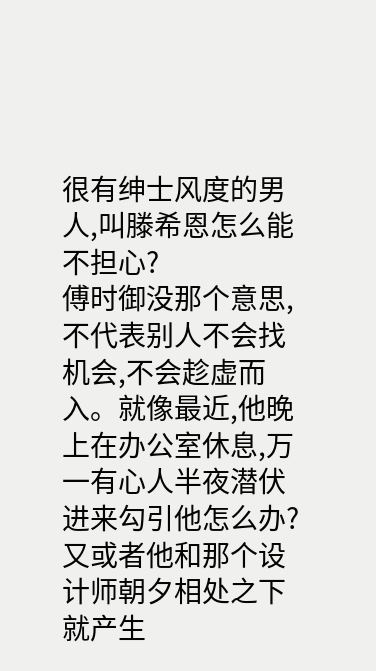很有绅士风度的男人,叫滕希恩怎么能不担心?
傅时御没那个意思,不代表别人不会找机会,不会趁虚而入。就像最近,他晚上在办公室休息,万一有心人半夜潜伏进来勾引他怎么办?又或者他和那个设计师朝夕相处之下就产生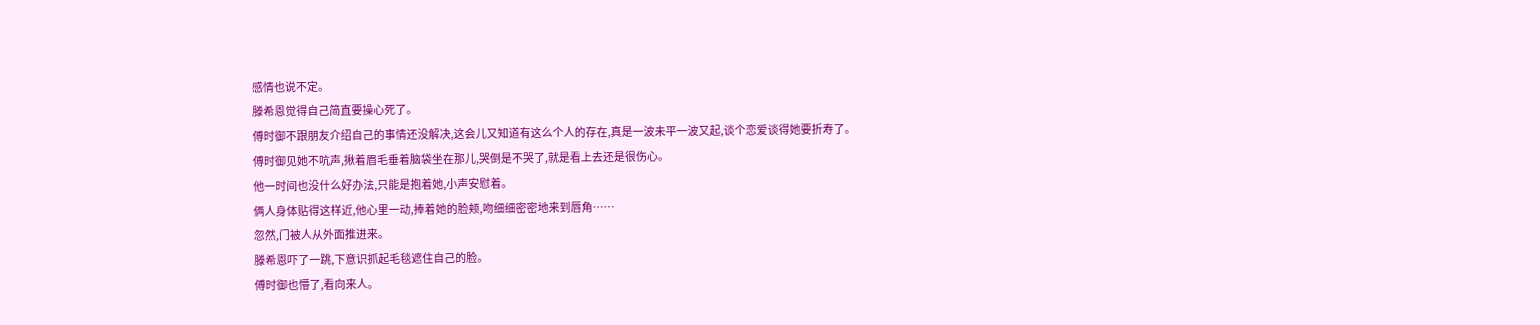感情也说不定。
滕希恩觉得自己简直要操心死了。
傅时御不跟朋友介绍自己的事情还没解决,这会儿又知道有这么个人的存在,真是一波未平一波又起,谈个恋爱谈得她要折寿了。
傅时御见她不吭声,揪着眉毛垂着脑袋坐在那儿,哭倒是不哭了,就是看上去还是很伤心。
他一时间也没什么好办法,只能是抱着她,小声安慰着。
俩人身体贴得这样近,他心里一动,捧着她的脸颊,吻细细密密地来到唇角……
忽然,门被人从外面推进来。
滕希恩吓了一跳,下意识抓起毛毯遮住自己的脸。
傅时御也懵了,看向来人。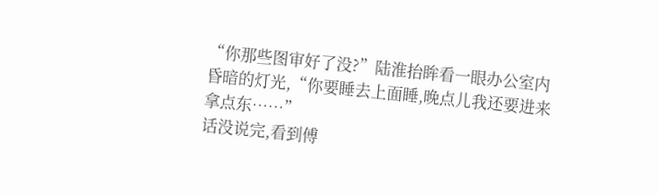“你那些图审好了没?”陆淮抬眸看一眼办公室内昏暗的灯光,“你要睡去上面睡,晚点儿我还要进来拿点东……”
话没说完,看到傅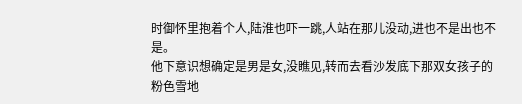时御怀里抱着个人,陆淮也吓一跳,人站在那儿没动,进也不是出也不是。
他下意识想确定是男是女,没瞧见,转而去看沙发底下那双女孩子的粉色雪地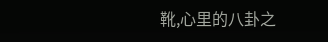靴,心里的八卦之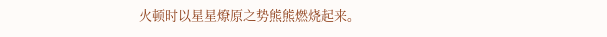火顿时以星星燎原之势熊熊燃烧起来。